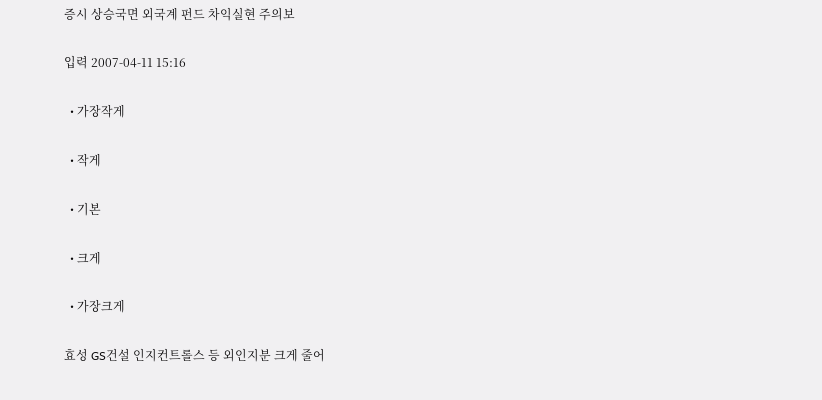증시 상승국면 외국계 펀드 차익실현 주의보

입력 2007-04-11 15:16

  • 가장작게

  • 작게

  • 기본

  • 크게

  • 가장크게

효성 GS건설 인지컨트롤스 등 외인지분 크게 줄어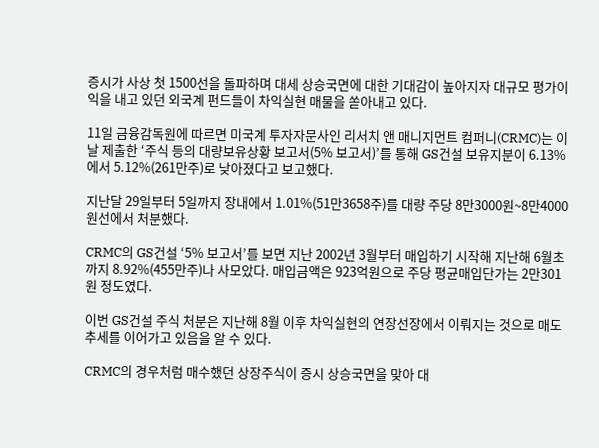증시가 사상 첫 1500선을 돌파하며 대세 상승국면에 대한 기대감이 높아지자 대규모 평가이익을 내고 있던 외국계 펀드들이 차익실현 매물을 쏟아내고 있다.

11일 금융감독원에 따르면 미국계 투자자문사인 리서치 앤 매니지먼트 컴퍼니(CRMC)는 이날 제출한 ‘주식 등의 대량보유상황 보고서(5% 보고서)’를 통해 GS건설 보유지분이 6.13%에서 5.12%(261만주)로 낮아졌다고 보고했다.

지난달 29일부터 5일까지 장내에서 1.01%(51만3658주)를 대량 주당 8만3000원~8만4000원선에서 처분했다.

CRMC의 GS건설 ‘5% 보고서’를 보면 지난 2002년 3월부터 매입하기 시작해 지난해 6월초까지 8.92%(455만주)나 사모았다. 매입금액은 923억원으로 주당 평균매입단가는 2만301원 정도였다.

이번 GS건설 주식 처분은 지난해 8월 이후 차익실현의 연장선장에서 이뤄지는 것으로 매도 추세를 이어가고 있음을 알 수 있다.

CRMC의 경우처럼 매수했던 상장주식이 증시 상승국면을 맞아 대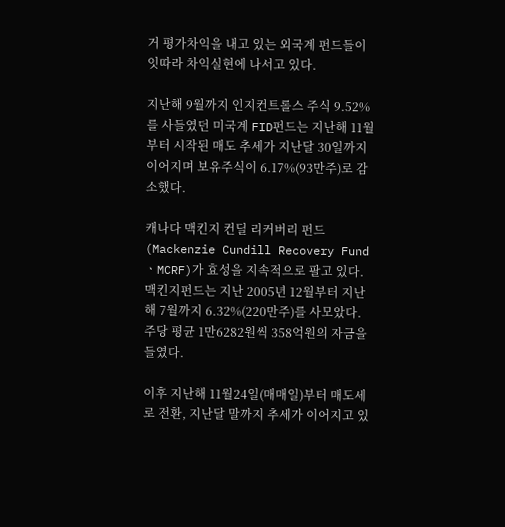거 평가차익을 내고 있는 외국계 펀드들이 잇따라 차익실현에 나서고 있다.

지난해 9월까지 인지컨트롤스 주식 9.52%를 사들였던 미국계 FID펀드는 지난해 11월부터 시작된 매도 추세가 지난달 30일까지 이어지며 보유주식이 6.17%(93만주)로 감소했다.

캐나다 맥킨지 컨딜 리커버리 펀드(Mackenzie Cundill Recovery FundㆍMCRF)가 효성을 지속적으로 팔고 있다. 맥킨지펀드는 지난 2005년 12월부터 지난해 7월까지 6.32%(220만주)를 사모았다. 주당 평균 1만6282원씩 358억원의 자금을 들였다.

이후 지난해 11월24일(매매일)부터 매도세로 전환, 지난달 말까지 추세가 이어지고 있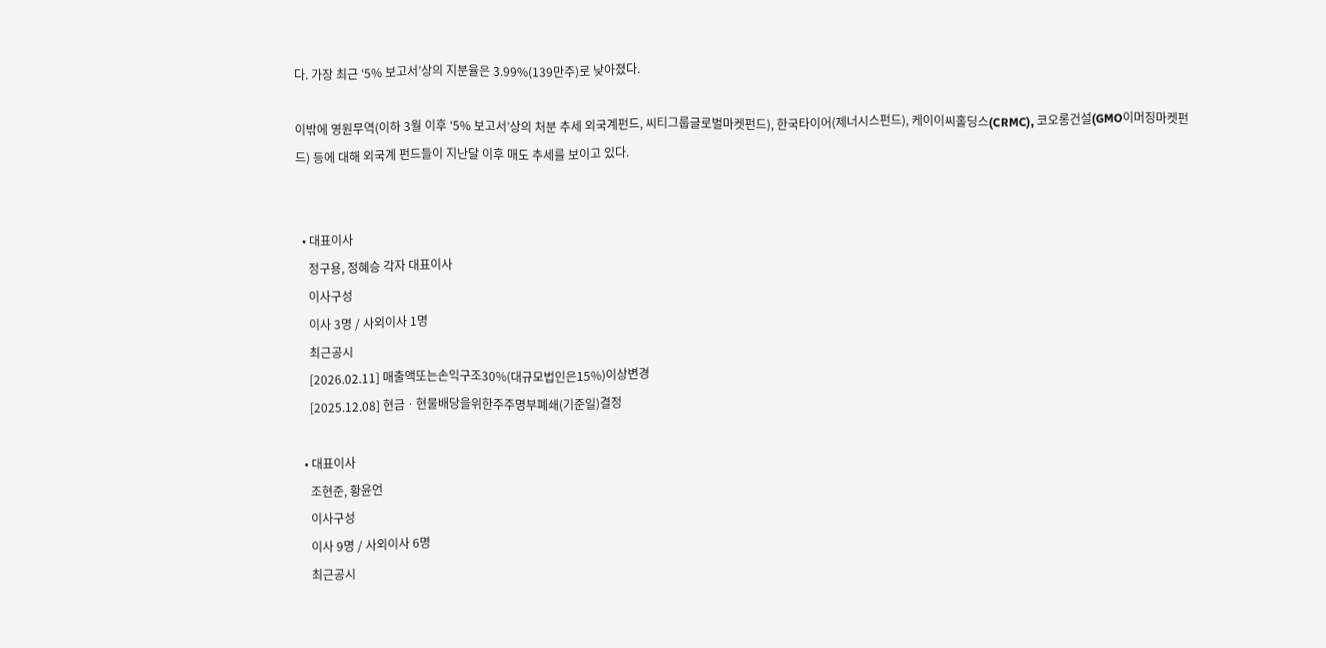다. 가장 최근 ‘5% 보고서’상의 지분율은 3.99%(139만주)로 낮아졌다.

이밖에 영원무역(이하 3월 이후 ‘5% 보고서’상의 처분 추세 외국계펀드, 씨티그룹글로벌마켓펀드), 한국타이어(제너시스펀드), 케이이씨홀딩스(CRMC), 코오롱건설(GMO이머징마켓펀드) 등에 대해 외국계 펀드들이 지난달 이후 매도 추세를 보이고 있다.


  • 대표이사
    정구용, 정혜승 각자 대표이사
    이사구성
    이사 3명 / 사외이사 1명
    최근공시
    [2026.02.11] 매출액또는손익구조30%(대규모법인은15%)이상변경
    [2025.12.08] 현금ㆍ현물배당을위한주주명부폐쇄(기준일)결정

  • 대표이사
    조현준, 황윤언
    이사구성
    이사 9명 / 사외이사 6명
    최근공시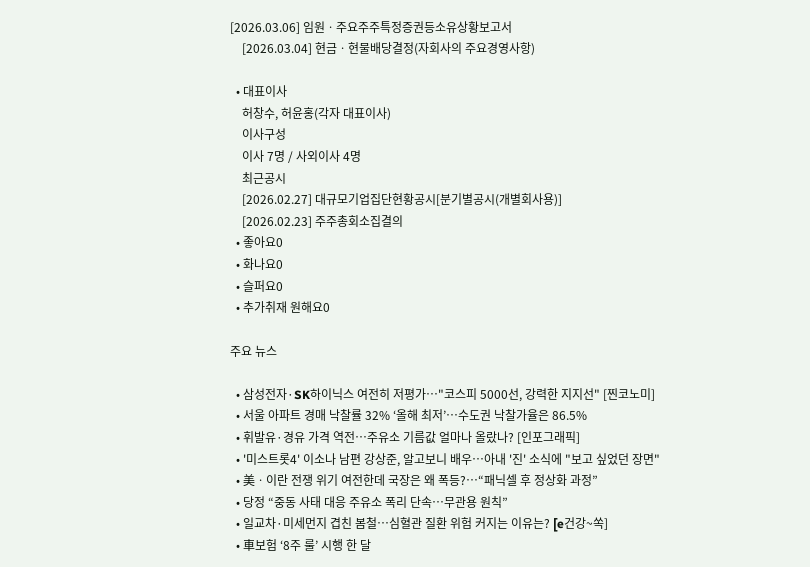[2026.03.06] 임원ㆍ주요주주특정증권등소유상황보고서
    [2026.03.04] 현금ㆍ현물배당결정(자회사의 주요경영사항)

  • 대표이사
    허창수, 허윤홍(각자 대표이사)
    이사구성
    이사 7명 / 사외이사 4명
    최근공시
    [2026.02.27] 대규모기업집단현황공시[분기별공시(개별회사용)]
    [2026.02.23] 주주총회소집결의
  • 좋아요0
  • 화나요0
  • 슬퍼요0
  • 추가취재 원해요0

주요 뉴스

  • 삼성전자·SK하이닉스 여전히 저평가…"코스피 5000선, 강력한 지지선" [찐코노미]
  • 서울 아파트 경매 낙찰률 32% ‘올해 최저’⋯수도권 낙찰가율은 86.5%
  • 휘발유·경유 가격 역전…주유소 기름값 얼마나 올랐나? [인포그래픽]
  • '미스트롯4' 이소나 남편 강상준, 알고보니 배우⋯아내 '진' 소식에 "보고 싶었던 장면"
  • 美ㆍ이란 전쟁 위기 여전한데 국장은 왜 폭등?⋯“패닉셀 후 정상화 과정”
  • 당정 “중동 사태 대응 주유소 폭리 단속…무관용 원칙”
  • 일교차·미세먼지 겹친 봄철…심혈관 질환 위험 커지는 이유는? [e건강~쏙]
  • 車보험 ‘8주 룰’ 시행 한 달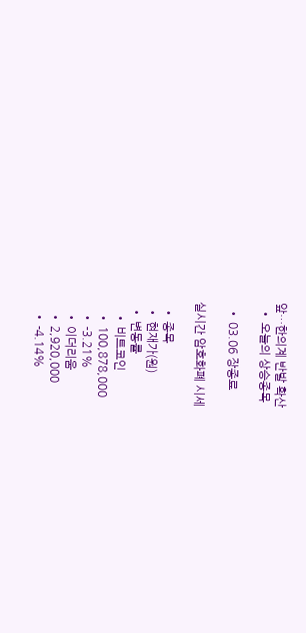앞…한의계 반발 확산
  • 오늘의 상승종목

  • 03.06 장종료

실시간 암호화폐 시세

  • 종목
  • 현재가(원)
  • 변동률
    • 비트코인
    • 100,878,000
    • -3.21%
    • 이더리움
    • 2,920,000
    • -4.14%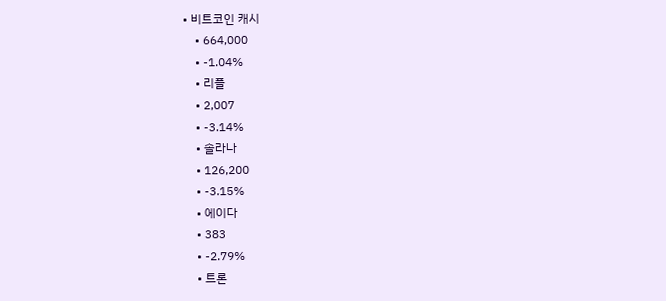• 비트코인 캐시
    • 664,000
    • -1.04%
    • 리플
    • 2,007
    • -3.14%
    • 솔라나
    • 126,200
    • -3.15%
    • 에이다
    • 383
    • -2.79%
    • 트론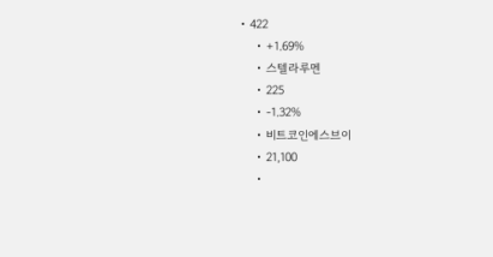• 422
    • +1.69%
    • 스텔라루멘
    • 225
    • -1.32%
    • 비트코인에스브이
    • 21,100
    •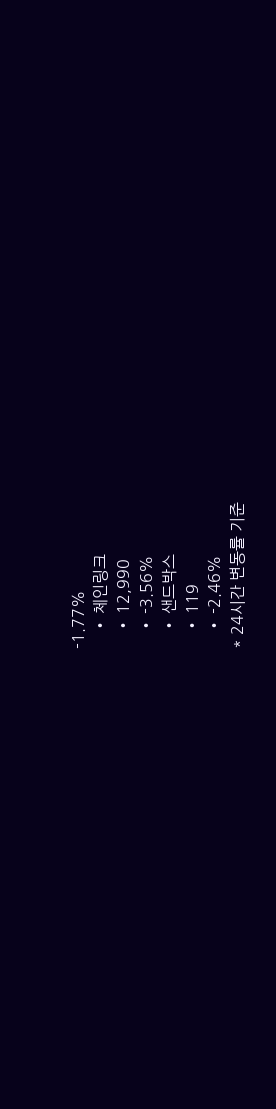-1.77%
    • 체인링크
    • 12,990
    • -3.56%
    • 샌드박스
    • 119
    • -2.46%
* 24시간 변동률 기준